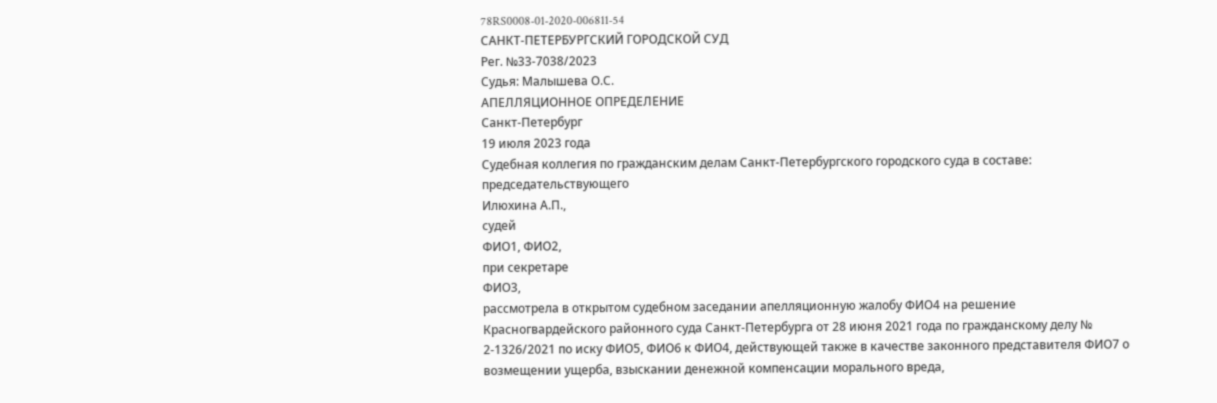78RS0008-01-2020-006811-54
САНКТ-ПЕТЕРБУРГСКИЙ ГОРОДСКОЙ СУД
Рег. №33-7038/2023
Судья: Малышева О.С.
АПЕЛЛЯЦИОННОЕ ОПРЕДЕЛЕНИЕ
Санкт-Петербург
19 июля 2023 года
Судебная коллегия по гражданским делам Санкт-Петербургского городского суда в составе:
председательствующего
Илюхина А.П.,
судей
ФИО1, ФИО2,
при секретаре
ФИО3,
рассмотрела в открытом судебном заседании апелляционную жалобу ФИО4 на решение Красногвардейского районного суда Санкт-Петербурга от 28 июня 2021 года по гражданскому делу № 2-1326/2021 по иску ФИО5, ФИО6 к ФИО4, действующей также в качестве законного представителя ФИО7 о возмещении ущерба, взыскании денежной компенсации морального вреда,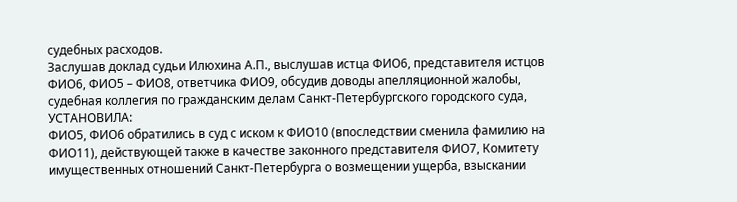судебных расходов.
Заслушав доклад судьи Илюхина А.П., выслушав истца ФИО6, представителя истцов ФИО6, ФИО5 – ФИО8, ответчика ФИО9, обсудив доводы апелляционной жалобы, судебная коллегия по гражданским делам Санкт-Петербургского городского суда,
УСТАНОВИЛА:
ФИО5, ФИО6 обратились в суд с иском к ФИО10 (впоследствии сменила фамилию на ФИО11), действующей также в качестве законного представителя ФИО7, Комитету имущественных отношений Санкт-Петербурга о возмещении ущерба, взыскании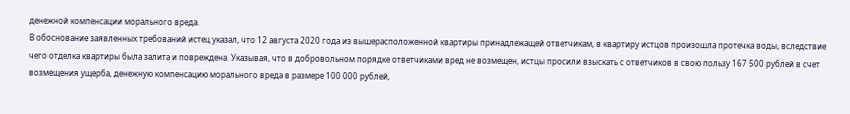денежной компенсации морального вреда.
В обоснование заявленных требований истец указал, что 12 августа 2020 года из вышерасположенной квартиры принадлежащей ответчикам, в квартиру истцов произошла протечка воды, вследствие чего отделка квартиры была залита и повреждена. Указывая, что в добровольном порядке ответчиками вред не возмещен, истцы просили взыскать с ответчиков в свою пользу 167 500 рублей в счет возмещения ущерба, денежную компенсацию морального вреда в размере 100 000 рублей,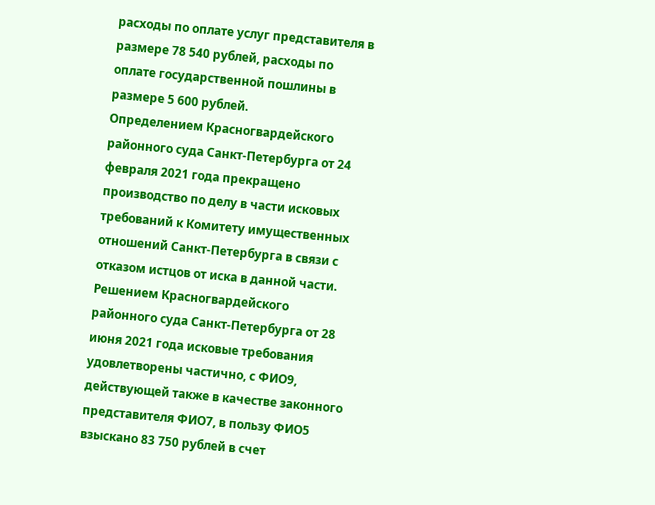расходы по оплате услуг представителя в размере 78 540 рублей, расходы по оплате государственной пошлины в размере 5 600 рублей.
Определением Красногвардейского районного суда Санкт-Петербурга от 24 февраля 2021 года прекращено производство по делу в части исковых требований к Комитету имущественных отношений Санкт-Петербурга в связи с отказом истцов от иска в данной части.
Решением Красногвардейского районного суда Санкт-Петербурга от 28 июня 2021 года исковые требования удовлетворены частично, с ФИО9, действующей также в качестве законного представителя ФИО7, в пользу ФИО5 взыскано 83 750 рублей в счет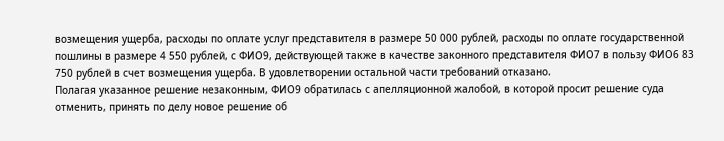возмещения ущерба, расходы по оплате услуг представителя в размере 50 000 рублей, расходы по оплате государственной пошлины в размере 4 550 рублей, с ФИО9, действующей также в качестве законного представителя ФИО7 в пользу ФИО6 83 750 рублей в счет возмещения ущерба. В удовлетворении остальной части требований отказано.
Полагая указанное решение незаконным, ФИО9 обратилась с апелляционной жалобой, в которой просит решение суда отменить, принять по делу новое решение об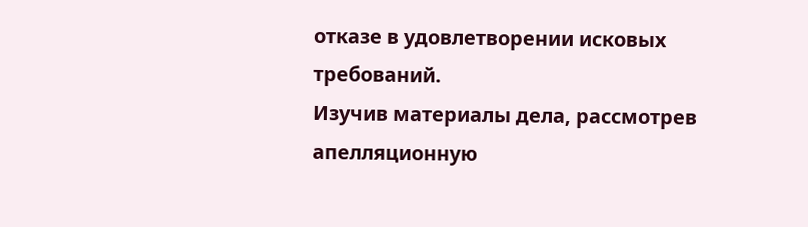отказе в удовлетворении исковых требований.
Изучив материалы дела, рассмотрев апелляционную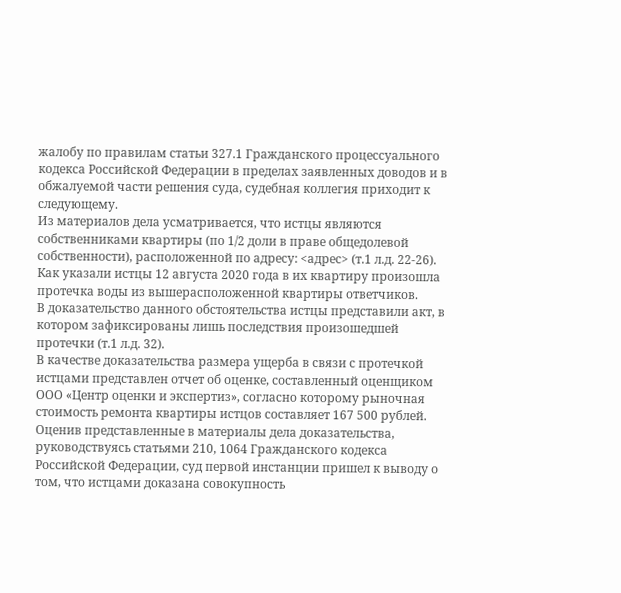жалобу по правилам статьи 327.1 Гражданского процессуального кодекса Российской Федерации в пределах заявленных доводов и в обжалуемой части решения суда, судебная коллегия приходит к следующему.
Из материалов дела усматривается, что истцы являются собственниками квартиры (по 1/2 доли в праве общедолевой собственности), расположенной по адресу: <адрес> (т.1 л.д. 22-26).
Как указали истцы 12 августа 2020 года в их квартиру произошла протечка воды из вышерасположенной квартиры ответчиков.
В доказательство данного обстоятельства истцы представили акт, в котором зафиксированы лишь последствия произошедшей протечки (т.1 л.д. 32).
В качестве доказательства размера ущерба в связи с протечкой истцами представлен отчет об оценке, составленный оценщиком ООО «Центр оценки и экспертиз», согласно которому рыночная стоимость ремонта квартиры истцов составляет 167 500 рублей.
Оценив представленные в материалы дела доказательства, руководствуясь статьями 210, 1064 Гражданского кодекса Российской Федерации, суд первой инстанции пришел к выводу о том, что истцами доказана совокупность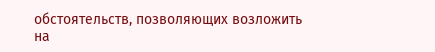обстоятельств, позволяющих возложить на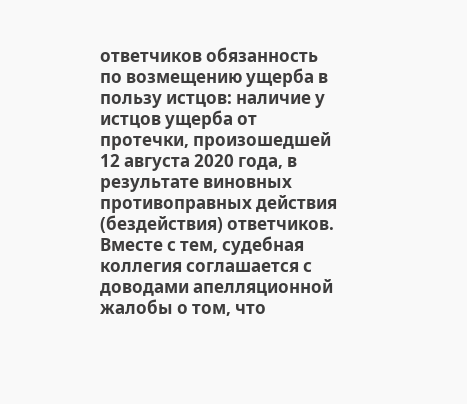ответчиков обязанность по возмещению ущерба в пользу истцов: наличие у истцов ущерба от протечки, произошедшей 12 августа 2020 года, в результате виновных противоправных действия (бездействия) ответчиков.
Вместе с тем, судебная коллегия соглашается с доводами апелляционной жалобы о том, что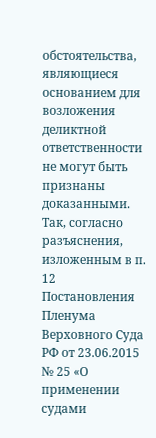обстоятельства, являющиеся основанием для возложения деликтной ответственности не могут быть признаны доказанными.
Так, согласно разъяснения, изложенным в п. 12 Постановления Пленума Верховного Суда РФ от 23.06.2015 № 25 «О применении судами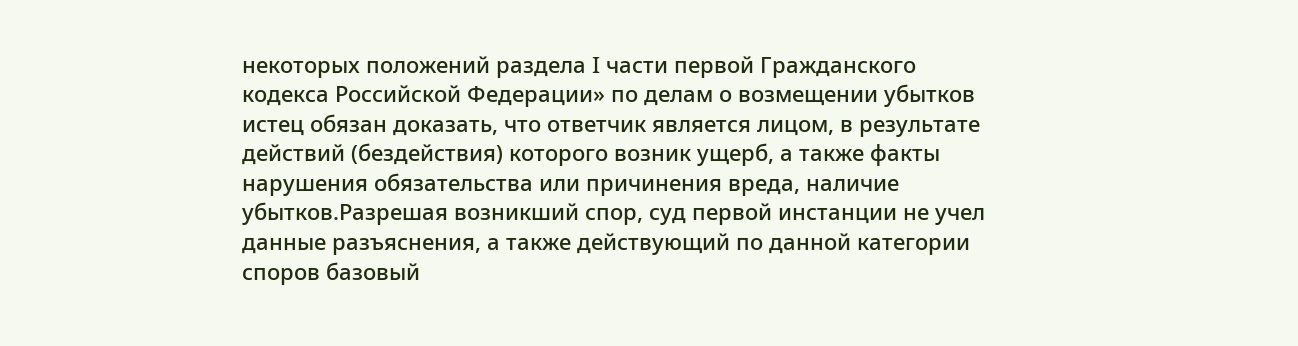некоторых положений раздела I части первой Гражданского кодекса Российской Федерации» по делам о возмещении убытков истец обязан доказать, что ответчик является лицом, в результате действий (бездействия) которого возник ущерб, а также факты нарушения обязательства или причинения вреда, наличие убытков.Разрешая возникший спор, суд первой инстанции не учел данные разъяснения, а также действующий по данной категории споров базовый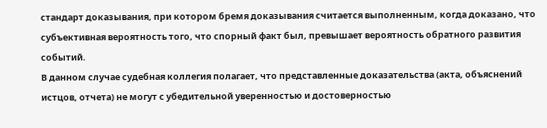стандарт доказывания, при котором бремя доказывания считается выполненным, когда доказано, что субъективная вероятность того, что спорный факт был, превышает вероятность обратного развития событий.
В данном случае судебная коллегия полагает, что представленные доказательства (акта, объяснений истцов, отчета) не могут с убедительной уверенностью и достоверностью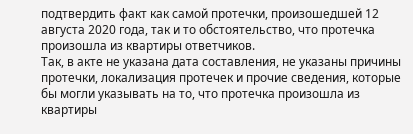подтвердить факт как самой протечки, произошедшей 12 августа 2020 года, так и то обстоятельство, что протечка произошла из квартиры ответчиков.
Так, в акте не указана дата составления, не указаны причины протечки, локализация протечек и прочие сведения, которые бы могли указывать на то, что протечка произошла из квартиры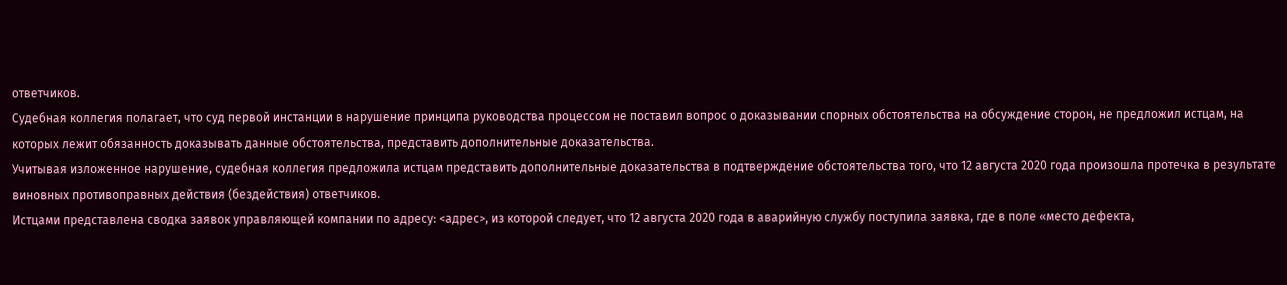ответчиков.
Судебная коллегия полагает, что суд первой инстанции в нарушение принципа руководства процессом не поставил вопрос о доказывании спорных обстоятельства на обсуждение сторон, не предложил истцам, на которых лежит обязанность доказывать данные обстоятельства, представить дополнительные доказательства.
Учитывая изложенное нарушение, судебная коллегия предложила истцам представить дополнительные доказательства в подтверждение обстоятельства того, что 12 августа 2020 года произошла протечка в результате виновных противоправных действия (бездействия) ответчиков.
Истцами представлена сводка заявок управляющей компании по адресу: <адрес>, из которой следует, что 12 августа 2020 года в аварийную службу поступила заявка, где в поле «место дефекта,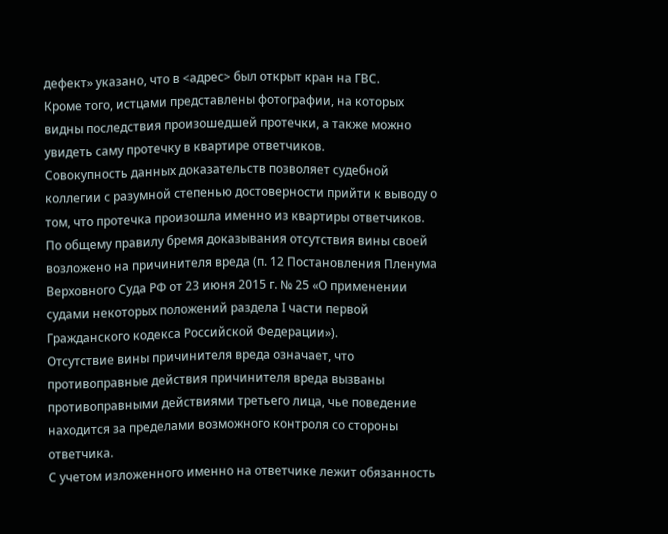дефект» указано, что в <адрес> был открыт кран на ГВС.
Кроме того, истцами представлены фотографии, на которых видны последствия произошедшей протечки, а также можно увидеть саму протечку в квартире ответчиков.
Совокупность данных доказательств позволяет судебной коллегии с разумной степенью достоверности прийти к выводу о том, что протечка произошла именно из квартиры ответчиков.
По общему правилу бремя доказывания отсутствия вины своей возложено на причинителя вреда (п. 12 Постановления Пленума Верховного Суда РФ от 23 июня 2015 г. № 25 «О применении судами некоторых положений раздела I части первой Гражданского кодекса Российской Федерации»).
Отсутствие вины причинителя вреда означает, что противоправные действия причинителя вреда вызваны противоправными действиями третьего лица, чье поведение находится за пределами возможного контроля со стороны ответчика.
С учетом изложенного именно на ответчике лежит обязанность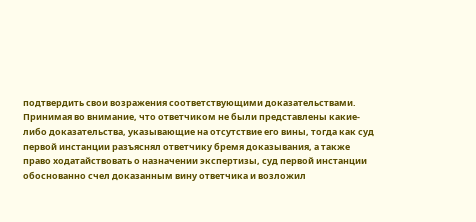подтвердить свои возражения соответствующими доказательствами.
Принимая во внимание, что ответчиком не были представлены какие-либо доказательства, указывающие на отсутствие его вины, тогда как суд первой инстанции разъяснял ответчику бремя доказывания, а также право ходатайствовать о назначении экспертизы, суд первой инстанции обоснованно счел доказанным вину ответчика и возложил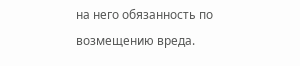на него обязанность по возмещению вреда.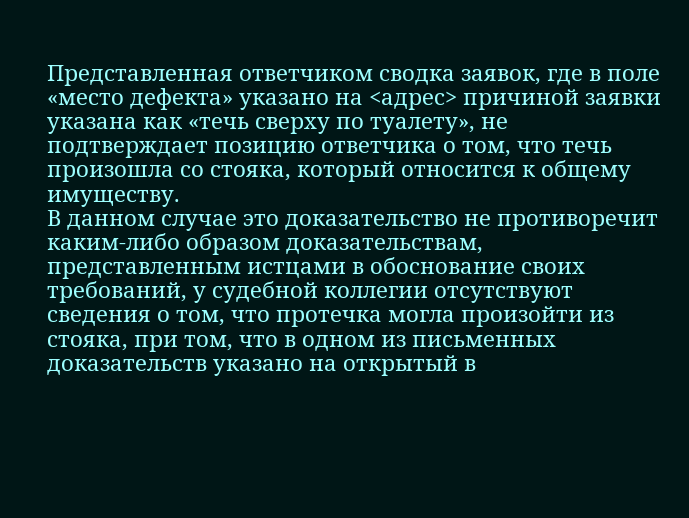Представленная ответчиком сводка заявок, где в поле «место дефекта» указано на <адрес> причиной заявки указана как «течь сверху по туалету», не подтверждает позицию ответчика о том, что течь произошла со стояка, который относится к общему имуществу.
В данном случае это доказательство не противоречит каким-либо образом доказательствам, представленным истцами в обоснование своих требований, у судебной коллегии отсутствуют сведения о том, что протечка могла произойти из стояка, при том, что в одном из письменных доказательств указано на открытый в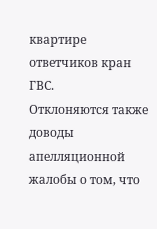квартире ответчиков кран ГВС.
Отклоняются также доводы апелляционной жалобы о том, что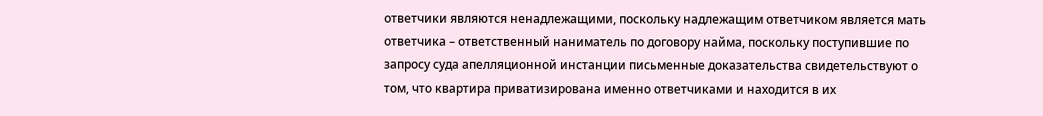ответчики являются ненадлежащими, поскольку надлежащим ответчиком является мать ответчика – ответственный наниматель по договору найма, поскольку поступившие по запросу суда апелляционной инстанции письменные доказательства свидетельствуют о том, что квартира приватизирована именно ответчиками и находится в их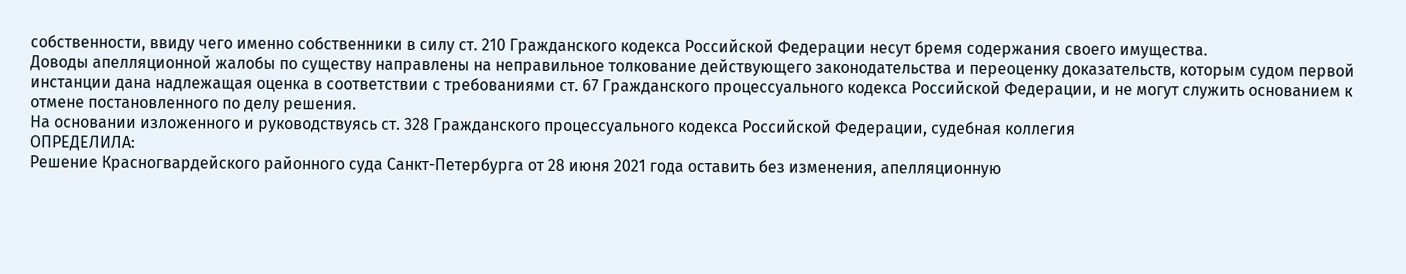собственности, ввиду чего именно собственники в силу ст. 210 Гражданского кодекса Российской Федерации несут бремя содержания своего имущества.
Доводы апелляционной жалобы по существу направлены на неправильное толкование действующего законодательства и переоценку доказательств, которым судом первой инстанции дана надлежащая оценка в соответствии с требованиями ст. 67 Гражданского процессуального кодекса Российской Федерации, и не могут служить основанием к отмене постановленного по делу решения.
На основании изложенного и руководствуясь ст. 328 Гражданского процессуального кодекса Российской Федерации, судебная коллегия
ОПРЕДЕЛИЛА:
Решение Красногвардейского районного суда Санкт-Петербурга от 28 июня 2021 года оставить без изменения, апелляционную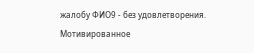жалобу ФИО9 - без удовлетворения.
Мотивированное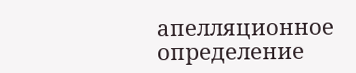апелляционное определение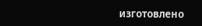изготовлено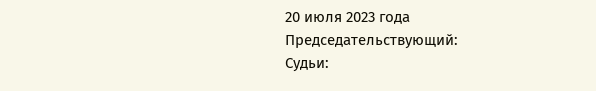20 июля 2023 года
Председательствующий:
Судьи: